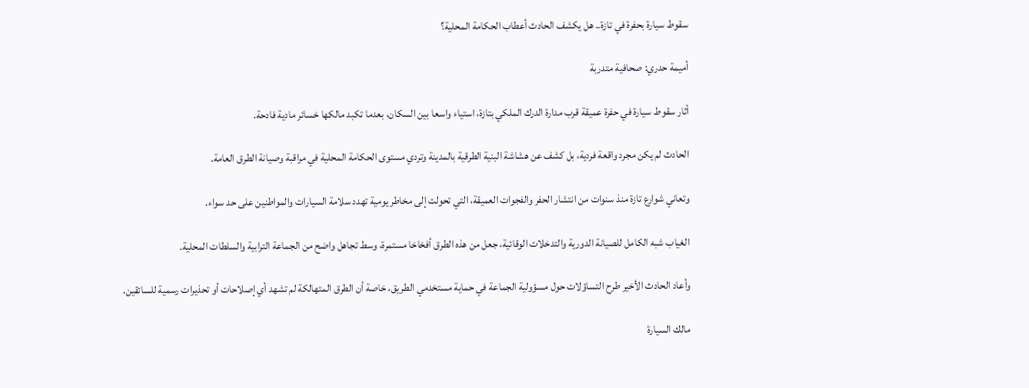سقوط سيارة بحفرة في تازة.. هل يكشف الحادث أعطاب الحكامة المحلية؟

أميمة حدري: صحافية متدربة

أثار سقوط سيارة في حفرة عميقة قرب مدارة الدرك الملكي بتازة، استياء واسعا بين السكان، بعدما تكبد مالكها خسائر مادية فادحة.

الحادث لم يكن مجرد واقعة فردية، بل كشف عن هشاشة البنية الطرقية بالمدينة وتردي مستوى الحكامة المحلية في مراقبة وصيانة الطرق العامة.

وتعاني شوارع تازة منذ سنوات من انتشار الحفر والفجوات العميقة، التي تحولت إلى مخاطر يومية تهدد سلامة السيارات والمواطنين على حد سواء.

الغياب شبه الكامل للصيانة الدورية والتدخلات الوقائية، جعل من هذه الطرق أفخاخا مستمرة، وسط تجاهل واضح من الجماعة الترابية والسلطات المحلية.

وأعاد الحادث الأخير طرح التساؤلات حول مسؤولية الجماعة في حماية مستخدمي الطريق، خاصة أن الطرق المتهالكة لم تشهد أي إصلاحات أو تحذيرات رسمية للسائقين.

مالك السيارة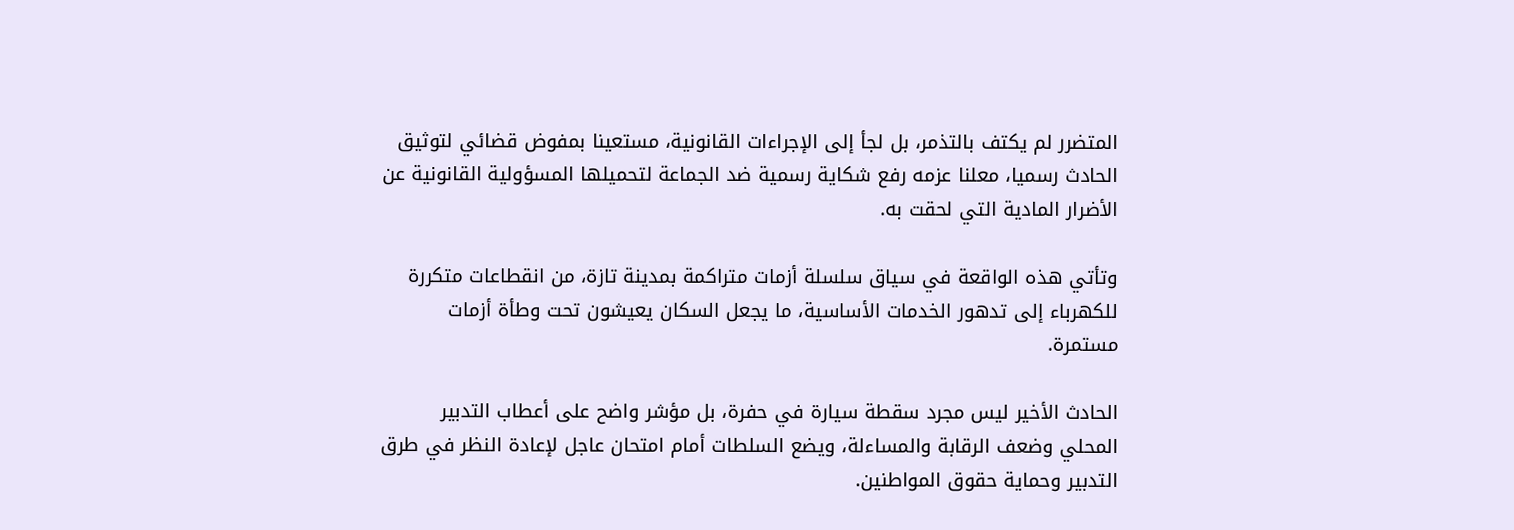المتضرر لم يكتف بالتذمر، بل لجأ إلى الإجراءات القانونية، مستعينا بمفوض قضائي لتوثيق الحادث رسميا، معلنا عزمه رفع شكاية رسمية ضد الجماعة لتحميلها المسؤولية القانونية عن الأضرار المادية التي لحقت به.

وتأتي هذه الواقعة في سياق سلسلة أزمات متراكمة بمدينة تازة، من انقطاعات متكررة للكهرباء إلى تدهور الخدمات الأساسية، ما يجعل السكان يعيشون تحت وطأة أزمات مستمرة.

الحادث الأخير ليس مجرد سقطة سيارة في حفرة، بل مؤشر واضح على أعطاب التدبير المحلي وضعف الرقابة والمساءلة، ويضع السلطات أمام امتحان عاجل لإعادة النظر في طرق التدبير وحماية حقوق المواطنين.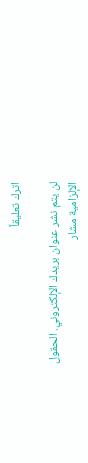اترك تعليقاً

لن يتم نشر عنوان بريدك الإلكتروني. الحقول الإلزامية مشار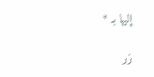إليها بـ *

زر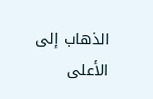الذهاب إلى الأعلى